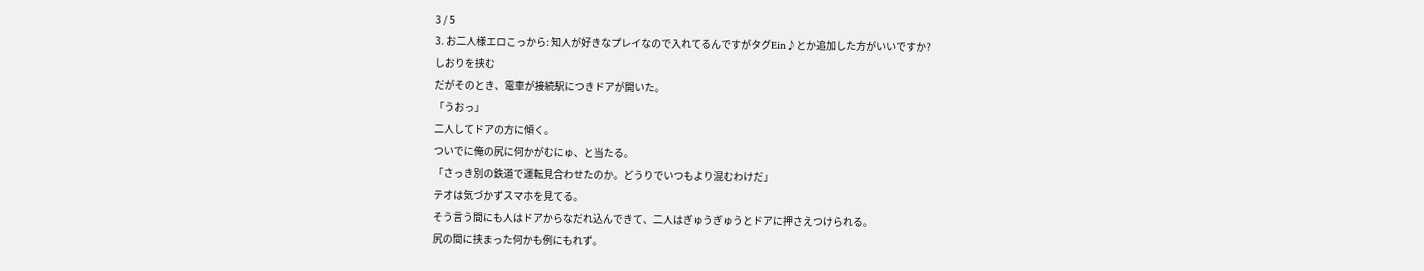3 / 5
3. お二人様エロこっから: 知人が好きなプレイなので入れてるんですがタグEin♪とか追加した方がいいですか?
しおりを挟む
だがそのとき、電車が接続駅につきドアが開いた。
「うおっ」
二人してドアの方に傾く。
ついでに俺の尻に何かがむにゅ、と当たる。
「さっき別の鉄道で運転見合わせたのか。どうりでいつもより混むわけだ」
テオは気づかずスマホを見てる。
そう言う間にも人はドアからなだれ込んできて、二人はぎゅうぎゅうとドアに押さえつけられる。
尻の間に挟まった何かも例にもれず。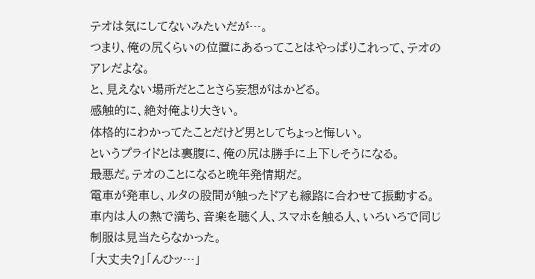テオは気にしてないみたいだが…。
つまり、俺の尻くらいの位置にあるってことはやっぱりこれって、テオのアレだよな。
と、見えない場所だとことさら妄想がはかどる。
感触的に、絶対俺より大きい。
体格的にわかってたことだけど男としてちょっと悔しい。
というプライドとは裏腹に、俺の尻は勝手に上下しそうになる。
最悪だ。テオのことになると晩年発情期だ。
電車が発車し、ルタの股間が触ったドアも線路に合わせて振動する。
車内は人の熱で満ち、音楽を聴く人、スマホを触る人、いろいろで同じ制服は見当たらなかった。
「大丈夫?」「んひッ…」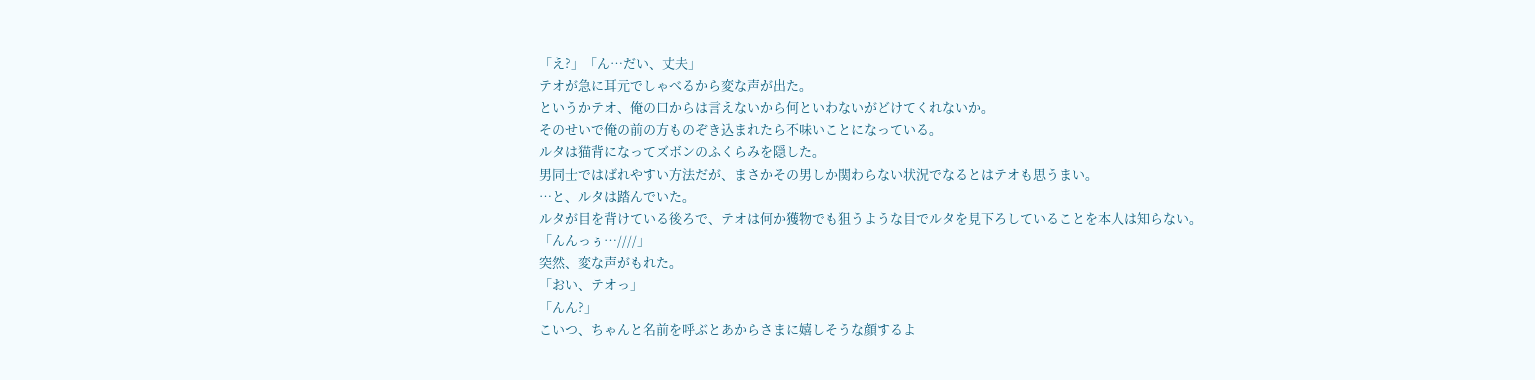「え?」「ん…だい、丈夫」
テオが急に耳元でしゃべるから変な声が出た。
というかテオ、俺の口からは言えないから何といわないがどけてくれないか。
そのせいで俺の前の方ものぞき込まれたら不味いことになっている。
ルタは猫背になってズボンのふくらみを隠した。
男同士ではばれやすい方法だが、まさかその男しか関わらない状況でなるとはテオも思うまい。
…と、ルタは踏んでいた。
ルタが目を背けている後ろで、テオは何か獲物でも狙うような目でルタを見下ろしていることを本人は知らない。
「んんっぅ…////」
突然、変な声がもれた。
「おい、テオっ」
「んん?」
こいつ、ちゃんと名前を呼ぶとあからさまに嬉しそうな顔するよ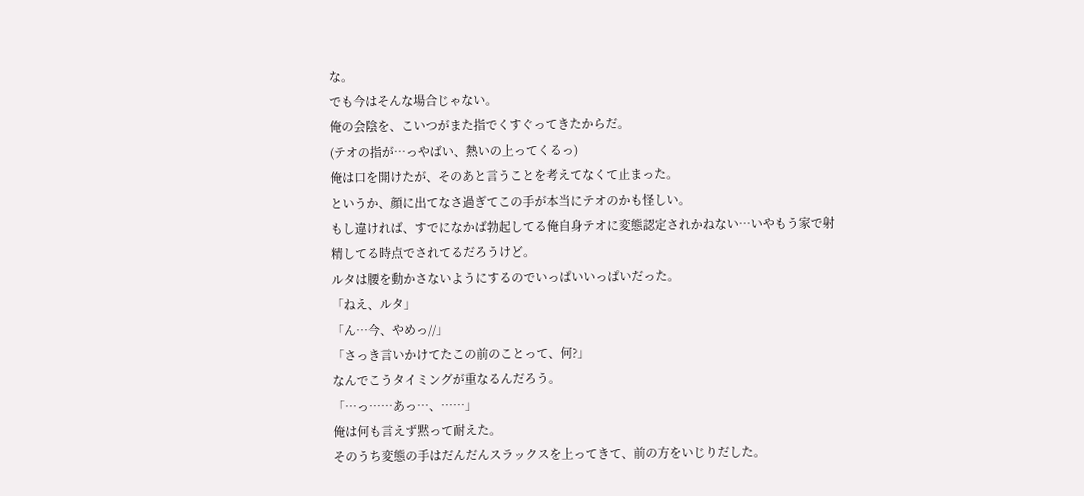な。
でも今はそんな場合じゃない。
俺の会陰を、こいつがまた指でくすぐってきたからだ。
(テオの指が…っやばい、熱いの上ってくるっ)
俺は口を開けたが、そのあと言うことを考えてなくて止まった。
というか、顔に出てなさ過ぎてこの手が本当にテオのかも怪しい。
もし違ければ、すでになかば勃起してる俺自身テオに変態認定されかねない…いやもう家で射精してる時点でされてるだろうけど。
ルタは腰を動かさないようにするのでいっぱいいっぱいだった。
「ねえ、ルタ」
「ん…今、やめっ//」
「さっき言いかけてたこの前のことって、何?」
なんでこうタイミングが重なるんだろう。
「…っ……あっ…、……」
俺は何も言えず黙って耐えた。
そのうち変態の手はだんだんスラックスを上ってきて、前の方をいじりだした。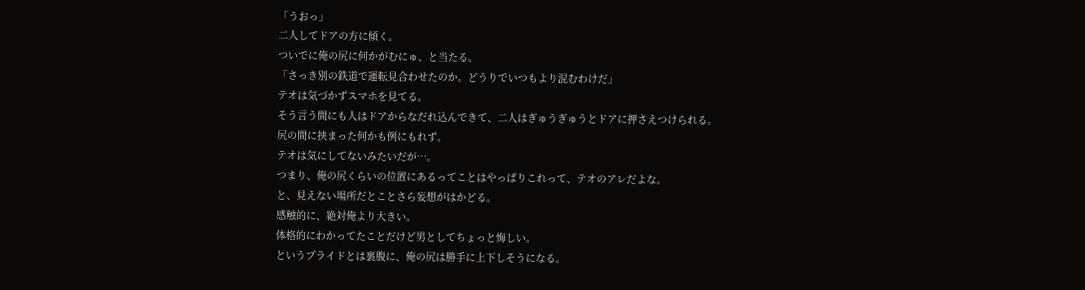「うおっ」
二人してドアの方に傾く。
ついでに俺の尻に何かがむにゅ、と当たる。
「さっき別の鉄道で運転見合わせたのか。どうりでいつもより混むわけだ」
テオは気づかずスマホを見てる。
そう言う間にも人はドアからなだれ込んできて、二人はぎゅうぎゅうとドアに押さえつけられる。
尻の間に挟まった何かも例にもれず。
テオは気にしてないみたいだが…。
つまり、俺の尻くらいの位置にあるってことはやっぱりこれって、テオのアレだよな。
と、見えない場所だとことさら妄想がはかどる。
感触的に、絶対俺より大きい。
体格的にわかってたことだけど男としてちょっと悔しい。
というプライドとは裏腹に、俺の尻は勝手に上下しそうになる。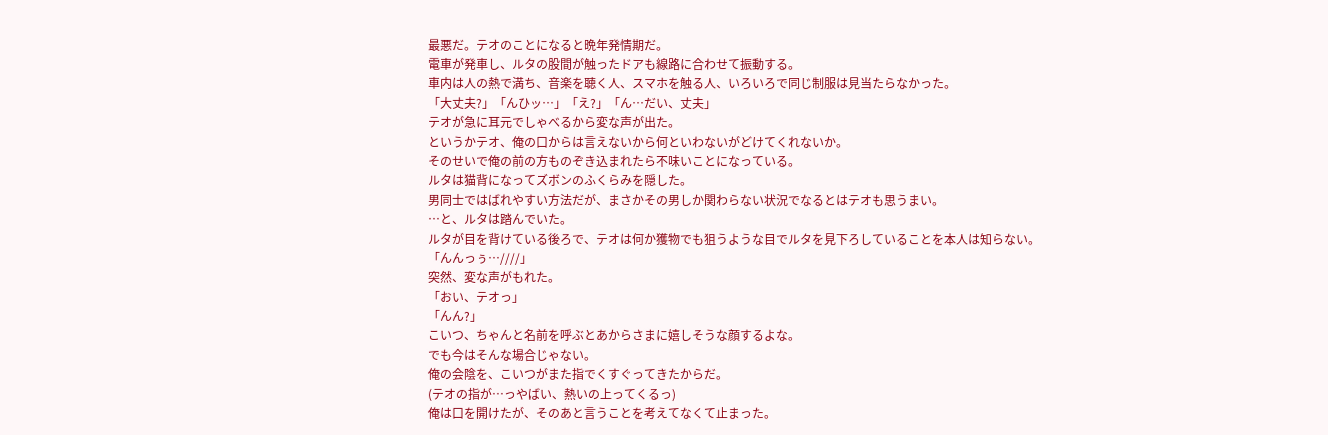最悪だ。テオのことになると晩年発情期だ。
電車が発車し、ルタの股間が触ったドアも線路に合わせて振動する。
車内は人の熱で満ち、音楽を聴く人、スマホを触る人、いろいろで同じ制服は見当たらなかった。
「大丈夫?」「んひッ…」「え?」「ん…だい、丈夫」
テオが急に耳元でしゃべるから変な声が出た。
というかテオ、俺の口からは言えないから何といわないがどけてくれないか。
そのせいで俺の前の方ものぞき込まれたら不味いことになっている。
ルタは猫背になってズボンのふくらみを隠した。
男同士ではばれやすい方法だが、まさかその男しか関わらない状況でなるとはテオも思うまい。
…と、ルタは踏んでいた。
ルタが目を背けている後ろで、テオは何か獲物でも狙うような目でルタを見下ろしていることを本人は知らない。
「んんっぅ…////」
突然、変な声がもれた。
「おい、テオっ」
「んん?」
こいつ、ちゃんと名前を呼ぶとあからさまに嬉しそうな顔するよな。
でも今はそんな場合じゃない。
俺の会陰を、こいつがまた指でくすぐってきたからだ。
(テオの指が…っやばい、熱いの上ってくるっ)
俺は口を開けたが、そのあと言うことを考えてなくて止まった。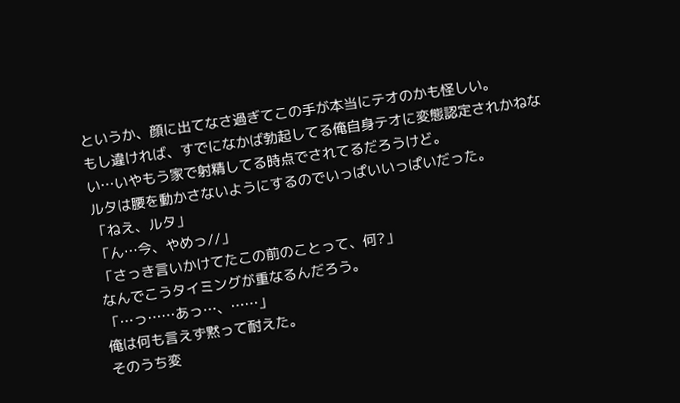というか、顔に出てなさ過ぎてこの手が本当にテオのかも怪しい。
もし違ければ、すでになかば勃起してる俺自身テオに変態認定されかねない…いやもう家で射精してる時点でされてるだろうけど。
ルタは腰を動かさないようにするのでいっぱいいっぱいだった。
「ねえ、ルタ」
「ん…今、やめっ//」
「さっき言いかけてたこの前のことって、何?」
なんでこうタイミングが重なるんだろう。
「…っ……あっ…、……」
俺は何も言えず黙って耐えた。
そのうち変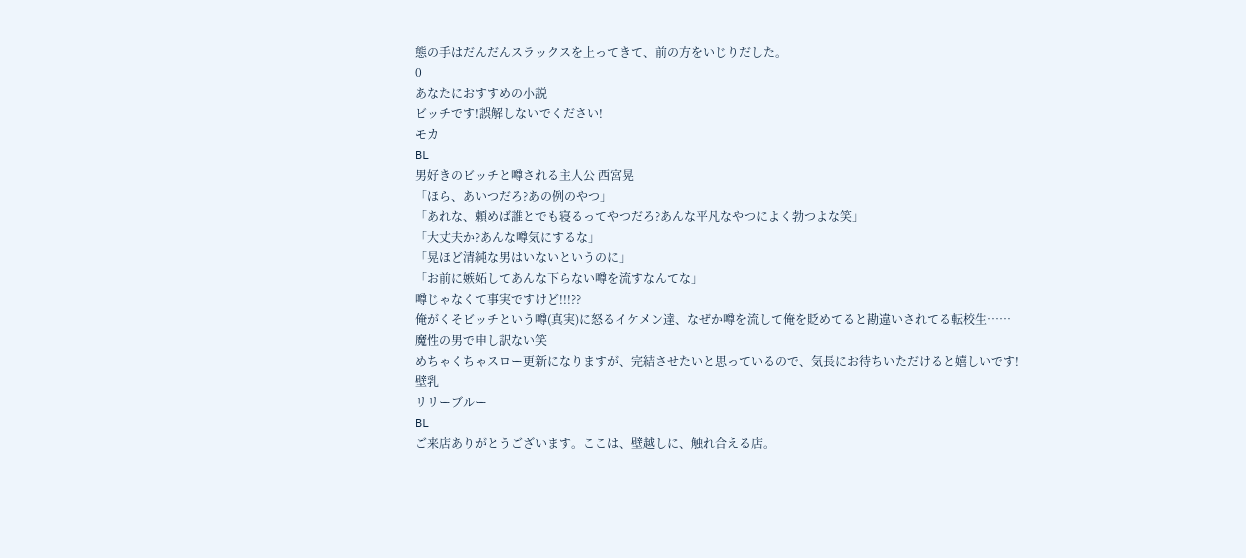態の手はだんだんスラックスを上ってきて、前の方をいじりだした。
0
あなたにおすすめの小説
ビッチです!誤解しないでください!
モカ
BL
男好きのビッチと噂される主人公 西宮晃
「ほら、あいつだろ?あの例のやつ」
「あれな、頼めば誰とでも寝るってやつだろ?あんな平凡なやつによく勃つよな笑」
「大丈夫か?あんな噂気にするな」
「晃ほど清純な男はいないというのに」
「お前に嫉妬してあんな下らない噂を流すなんてな」
噂じゃなくて事実ですけど!!!??
俺がくそビッチという噂(真実)に怒るイケメン達、なぜか噂を流して俺を貶めてると勘違いされてる転校生……
魔性の男で申し訳ない笑
めちゃくちゃスロー更新になりますが、完結させたいと思っているので、気長にお待ちいただけると嬉しいです!
壁乳
リリーブルー
BL
ご来店ありがとうございます。ここは、壁越しに、触れ合える店。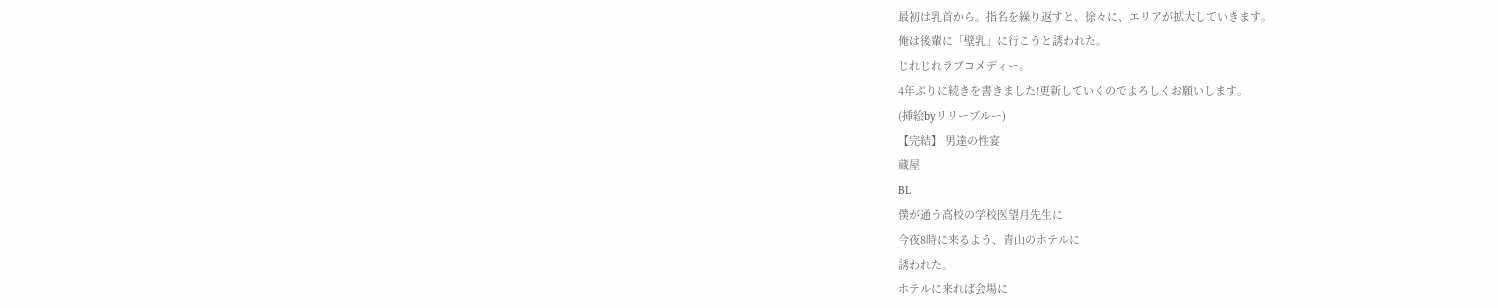最初は乳首から。指名を繰り返すと、徐々に、エリアが拡大していきます。
俺は後輩に「壁乳」に行こうと誘われた。
じれじれラブコメディー。
4年ぶりに続きを書きました!更新していくのでよろしくお願いします。
(挿絵byリリーブルー)
【完結】 男達の性宴
蔵屋
BL
僕が通う高校の学校医望月先生に
今夜8時に来るよう、青山のホテルに
誘われた。
ホテルに来れば会場に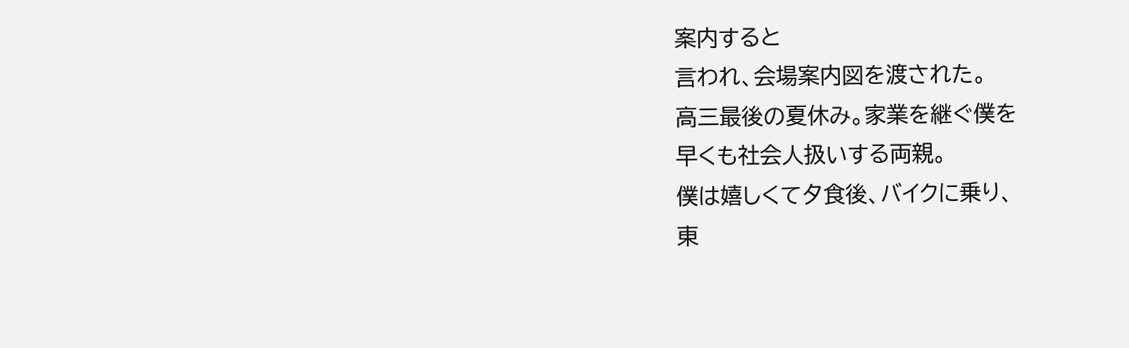案内すると
言われ、会場案内図を渡された。
高三最後の夏休み。家業を継ぐ僕を
早くも社会人扱いする両親。
僕は嬉しくて夕食後、バイクに乗り、
東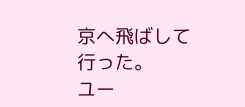京へ飛ばして行った。
ユー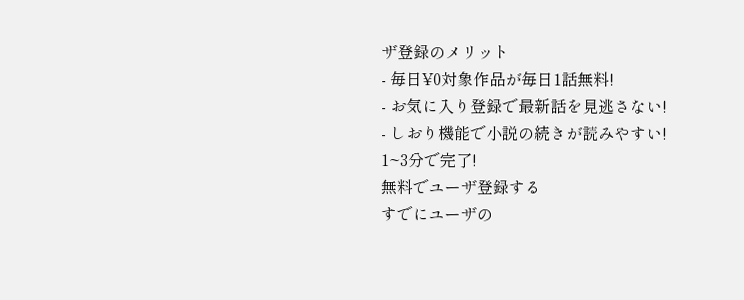ザ登録のメリット
- 毎日¥0対象作品が毎日1話無料!
- お気に入り登録で最新話を見逃さない!
- しおり機能で小説の続きが読みやすい!
1~3分で完了!
無料でユーザ登録する
すでにユーザの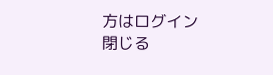方はログイン
閉じる